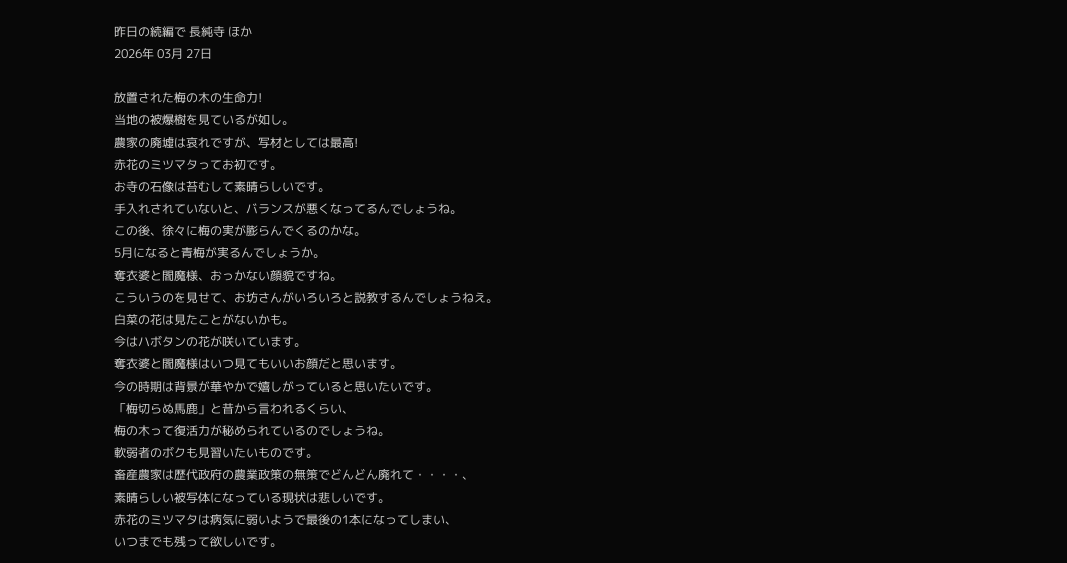昨日の続編で 長純寺 ほか
2026年 03月 27日

放置された梅の木の生命力!
当地の被爆樹を見ているが如し。
農家の廃墟は哀れですが、写材としては最高!
赤花のミツマタってお初です。
お寺の石像は苔むして素晴らしいです。
手入れされていないと、バランスが悪くなってるんでしょうね。
この後、徐々に梅の実が膨らんでくるのかな。
5月になると青梅が実るんでしょうか。
奪衣婆と閻魔様、おっかない顔貌ですね。
こういうのを見せて、お坊さんがいろいろと説教するんでしょうねえ。
白菜の花は見たことがないかも。
今はハボタンの花が咲いています。
奪衣婆と閻魔様はいつ見てもいいお顔だと思います。
今の時期は背景が華やかで嬉しがっていると思いたいです。
「梅切らぬ馬鹿」と昔から言われるくらい、
梅の木って復活力が秘められているのでしょうね。
軟弱者のボクも見習いたいものです。
畜産農家は歴代政府の農業政策の無策でどんどん廃れて・・・・、
素晴らしい被写体になっている現状は悲しいです。
赤花のミツマタは病気に弱いようで最後の1本になってしまい、
いつまでも残って欲しいです。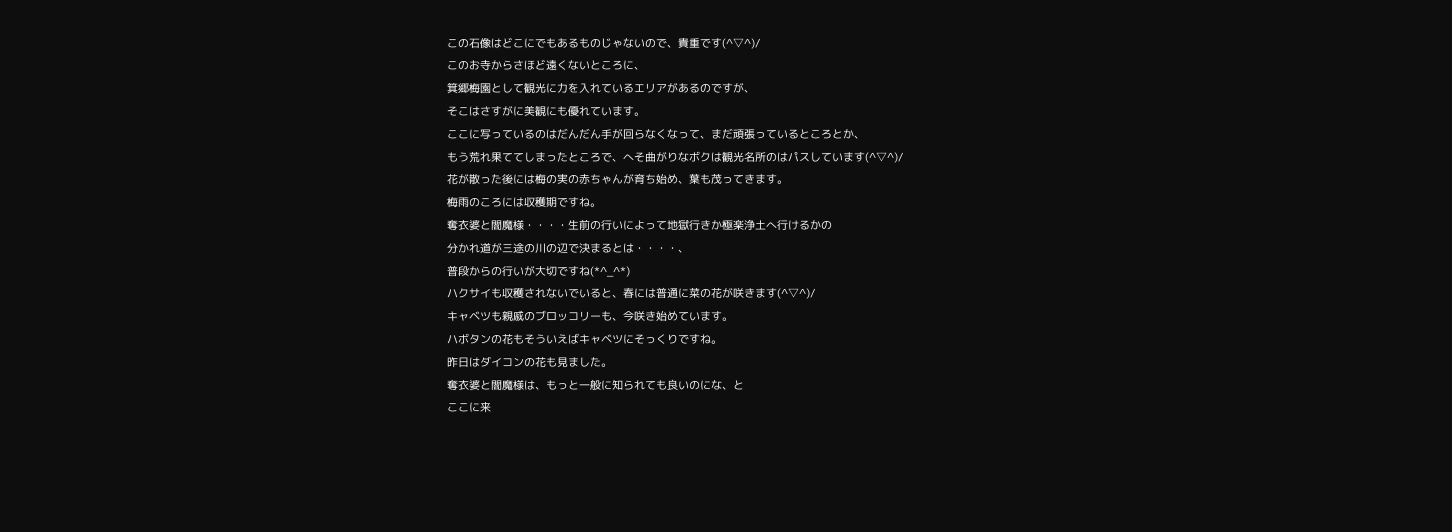この石像はどこにでもあるものじゃないので、貴重です(^▽^)/
このお寺からさほど遠くないところに、
箕郷梅園として観光に力を入れているエリアがあるのですが、
そこはさすがに美観にも優れています。
ここに写っているのはだんだん手が回らなくなって、まだ頑張っているところとか、
もう荒れ果ててしまったところで、へそ曲がりなボクは観光名所のはパスしています(^▽^)/
花が散った後には梅の実の赤ちゃんが育ち始め、葉も茂ってきます。
梅雨のころには収穫期ですね。
奪衣婆と閻魔様・・・・生前の行いによって地獄行きか極楽浄土へ行けるかの
分かれ道が三途の川の辺で決まるとは・・・・、
普段からの行いが大切ですね(*^_^*)
ハクサイも収穫されないでいると、春には普通に菜の花が咲きます(^▽^)/
キャベツも親戚のブロッコリーも、今咲き始めています。
ハボタンの花もそういえばキャベツにそっくりですね。
昨日はダイコンの花も見ました。
奪衣婆と閻魔様は、もっと一般に知られても良いのにな、と
ここに来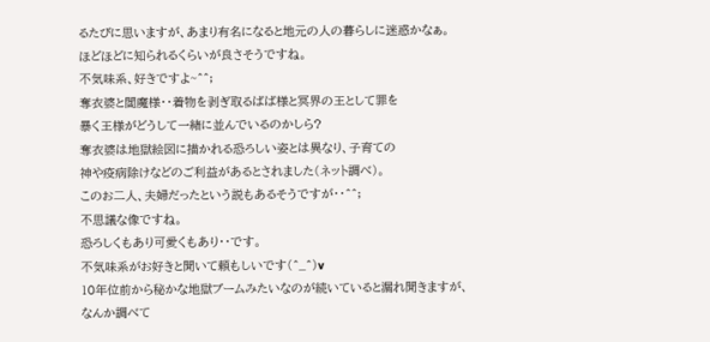るたびに思いますが、あまり有名になると地元の人の暮らしに迷惑かなぁ。
ほどほどに知られるくらいが良さそうですね。
不気味系、好きですよ~^^;
奪衣婆と閻魔様・・着物を剥ぎ取るばば様と冥界の王として罪を
暴く王様がどうして一緒に並んでいるのかしら?
奪衣婆は地獄絵図に描かれる恐ろしい姿とは異なり、子育ての
神や疫病除けなどのご利益があるとされました(ネット調べ)。
このお二人、夫婦だったという説もあるそうですが・・^^;
不思議な像ですね。
恐ろしくもあり可愛くもあり・・です。
不気味系がお好きと聞いて頼もしいです(^_^)v
10年位前から秘かな地獄ブームみたいなのが続いていると漏れ聞きますが、
なんか調べて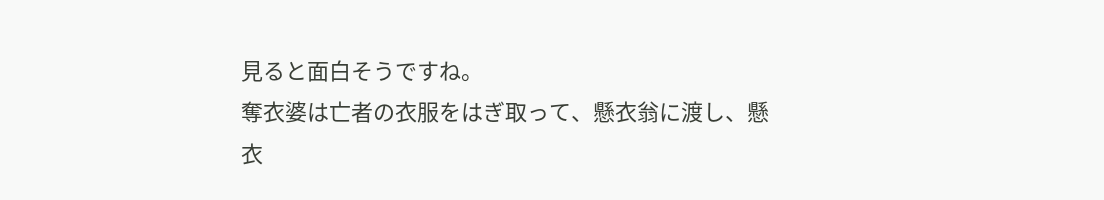見ると面白そうですね。
奪衣婆は亡者の衣服をはぎ取って、懸衣翁に渡し、懸衣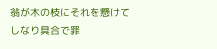翁が木の枝にそれを懸けて
しなり具合で罪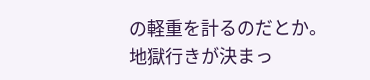の軽重を計るのだとか。
地獄行きが決まっ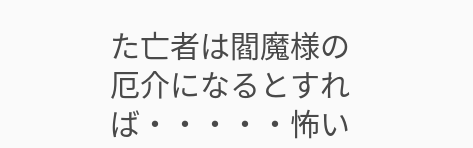た亡者は閻魔様の厄介になるとすれば・・・・・怖い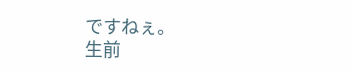ですねぇ。
生前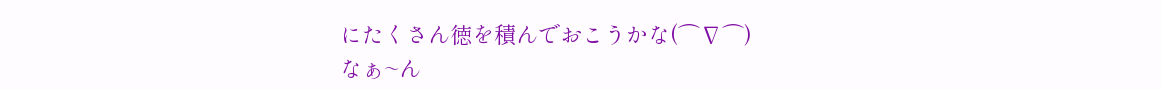にたくさん徳を積んでおこうかな(⌒∇⌒)
なぁ~ん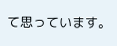て思っています。